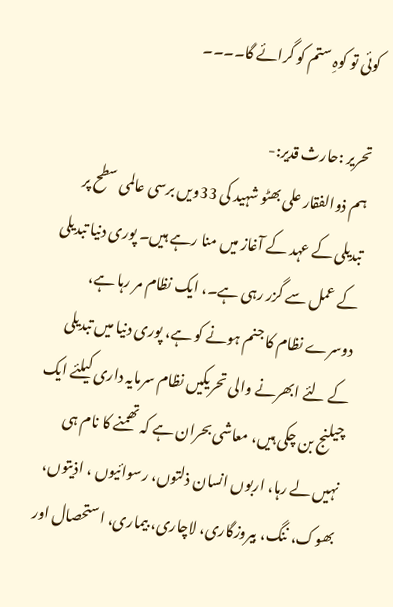کوئی تو کوہِ ستم کو گرائے گا۔۔۔۔

تحریر :حارث قدیر:-
ہم ذوالفقار علی بھٹو شہید کی 33ویں برسی عالمی سطح پر تبدیلی کے عہد کے آغاز میں منا رہے ہیں۔ پوری دنیا تبدیلی کے عمل سے گزر رہی ہے۔، ایک نظام مر رہا ہے، دوسرے نظام کا جنم ہونے کو ہے، پوری دنیا میں تبدیلی کے لئے ابھرنے والی تحریکیں نظام سرمایہ داری کیلئے ایک چیلنج بن چکی ہیں، معاشی بحران ہے کہ تھمنے کا نام ہی نہیں لے رہا، اربوں انسان ذلتوں، رسوائیوں ، اذیتوں، بھوک، ننگ، بیروزگاری، لاچاری، بیماری، استحصال اور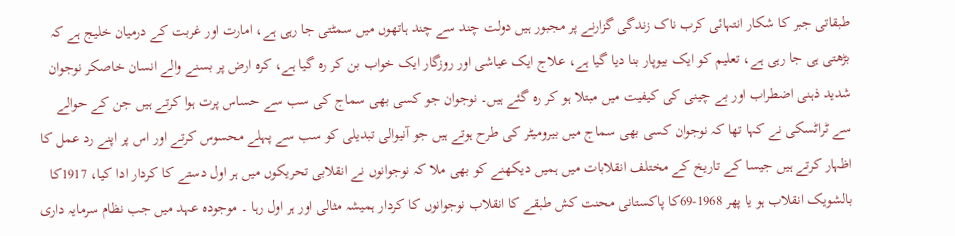طبقاتی جبر کا شکار انتہائی کرب ناک زندگی گزارنے پر مجبور ہیں دولت چند سے چند ہاتھوں میں سمٹتی جا رہی ہے، امارت اور غربت کے درمیان خلیج ہے کہ بڑھتی ہی جا رہی ہے، تعلیم کو ایک بیوپار بنا دیا گیا ہے، علاج ایک عیاشی اور روزگار ایک خواب بن کر رہ گیا ہے، کرہ ارض پر بسنے والے انسان خاصکر نوجوان شدید ذہنی اضطراب اور بے چینی کی کیفیت میں مبتلا ہو کر رہ گئے ہیں۔ نوجوان جو کسی بھی سماج کی سب سے حساس پرت ہوا کرتے ہیں جن کے حوالے سے ٹراٹسکی نے کہا تھا کہ نوجوان کسی بھی سماج میں بیرومیٹر کی طرح ہوتے ہیں جو آنیوالی تبدیلی کو سب سے پہلے محسوس کرتے اور اس پر اپنے رد عمل کا اظہار کرتے ہیں جیسا کے تاریخ کے مختلف انقلابات میں ہمیں دیکھنے کو بھی ملا کہ نوجوانوں نے انقلابی تحریکوں میں ہر اول دستے کا کردار ادا کیا، 1917کا بالشویک انقلاب ہو یا پھر 1968-69کا پاکستانی محنت کش طبقے کا انقلاب نوجوانوں کا کردار ہمیشہ مثالی اور ہر اول رہا ۔ موجودہ عہد میں جب نظام سرمایہ داری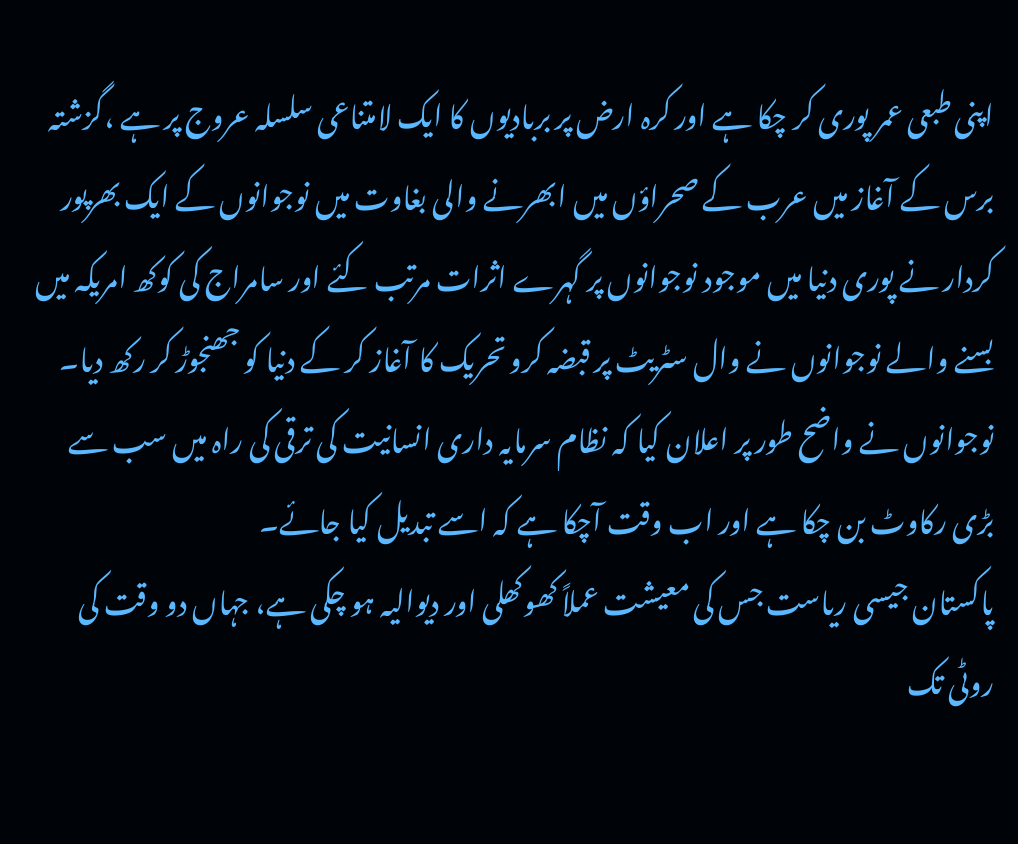اپنی طبعی عمر پوری کر چکا ہے اور کرہ ارض پر بربادیوں کا ایک لامتناعی سلسلہ عروج پر ہے ،گزشتہ برس کے آغاز میں عرب کے صحراؤں میں ابھرنے والی بغاوت میں نوجوانوں کے ایک بھرپور کردار نے پوری دنیا میں موجود نوجوانوں پر گہرے اثرات مرتب کئے اور سامراج کی کوکھ امریکہ میں بسنے والے نوجوانوں نے وال سٹریٹ پر قبضہ کرو تحریک کا آغاز کر کے دنیا کو جھنجوڑ کر رکھ دیا۔ نوجوانوں نے واضح طور پر اعلان کیا کہ نظام سرمایہ داری انسانیت کی ترقی کی راہ میں سب سے بڑی رکاوٹ بن چکا ہے اور اب وقت آچکا ہے کہ اسے تبدیل کیا جائے۔
پاکستان جیسی ریاست جس کی معیشت عملاً کھوکھلی اور دیوالیہ ہو چکی ہے، جہاں دو وقت کی روٹی تک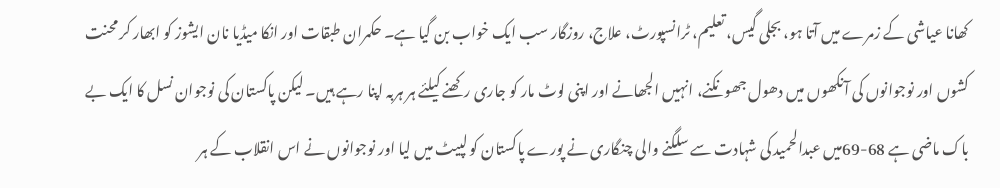کھانا عیاشی کے زمرے میں آتا ہو، بجلی گیس، تعلیم، ٹرانسپورٹ، علاج، روزگار سب ایک خواب بن گیا ہے۔ حکمران طبقات اور انکا میڈیا نان ایشوز کو ابھار کر محنت کشوں اور نوجوانوں کی آنکھوں میں دھول جھونکنے، انہیں الجھانے اور اپنی لوٹ مار کو جاری رکھنے کیلئے ہر ہربہ اپنا رہے ہیں۔ لیکن پاکستان کی نوجوان نسل کا ایک بے باک ماضی ہے 68-69میں عبدالحمید کی شہادت سے سلگنے والی چنگاری نے پورے پاکستان کو لپیٹ میں لیا اور نوجوانوں نے اس انقلاب کے ہر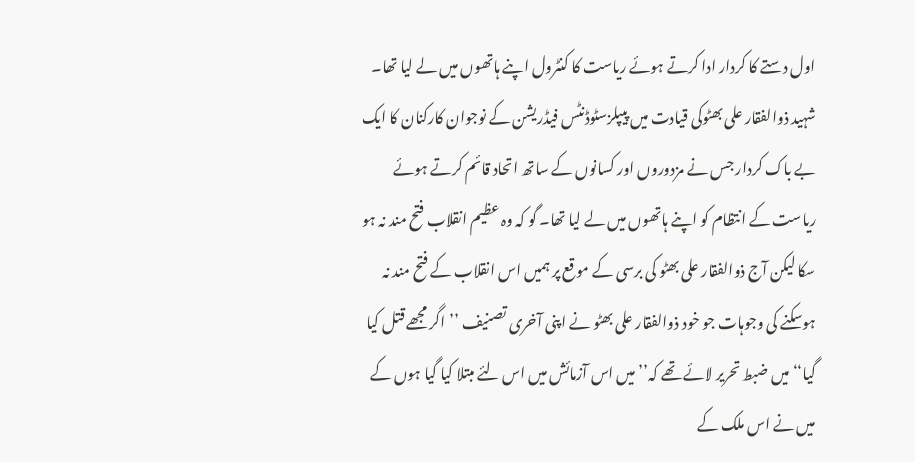اول دستے کا کردار ادا کرتے ہوئے ریاست کا کنٹرول اپنے ہاتھوں میں لے لیا تھا۔ شہید ذوالفقار علی بھٹوکی قیادت میں پیپلزسٹوڈنٹس فیڈریشن کے نوجوان کارکنان کا ایک بے باک کردار جس نے مزدوروں اور کسانوں کے ساتھ اتحاد قائم کرتے ہوئے ریاست کے انتظام کو اپنے ہاتھوں میں لے لیا تھا۔ گو کہ وہ عظیم انقلاب فتح مند نہ ہو سکا لیکن آج ذوالفقار علی بھٹو کی برسی کے موقع پر ہمیں اس انقلاب کے فتح مند نہ ہوسکنے کی وجوہات جو خود ذوالفقار علی بھٹو نے اپنی آخری تصنیف ’’اگر مجھے قتل کیا گیا‘‘ میں ضبط تحریر لائے تھے کہ’’ میں اس آزمائش میں اس لئے مبتلا کیا گیا ہوں کے میں نے اس ملک کے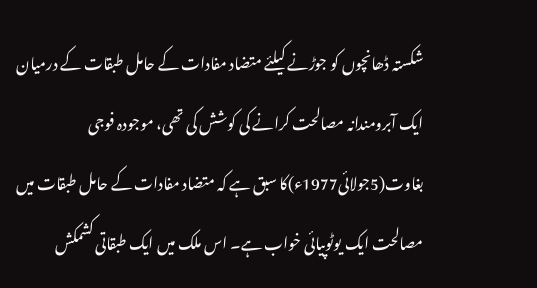شکستہ ڈھانچوں کو جوڑنے کیلئے متضاد مفادات کے حامل طبقات کے درمیان ایک آبرومندانہ مصالحت کرانے کی کوشش کی تھی، موجودہ فوجی بغاوت(5جولائی1977ء)کا سبق ہے کہ متضاد مفادات کے حامل طبقات میں مصالحت ایک یوٹوپیائی خواب ہے۔ اس ملک میں ایک طبقاتی کشمکش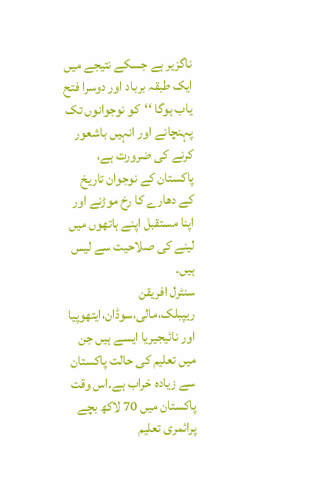ناگزیر ہے جسکے نتیجے میں ایک طبقہ برباد اور دوسرا فتح یاب ہوگا ‘‘کو نوجوانوں تک پہنچانے اور انہیں باشعور کرنے کی ضرورت ہے، پاکستان کے نوجوان تاریخ کے دھارے کا رخ موڑنے اور اپنا مستقبل اپنے ہاتھوں میں لینے کی صلاحیت سے لیس ہیں۔
سنٹرل افریقن ریپبلک،مالی،سوڈان،ایتھوپیا اور نائیجیریا ایسے ہیں جن میں تعلیم کی حالت پاکستان سے زیادہ خراب ہے۔اس وقت پاکستان میں 70 لاکھ بچے پرائمری تعلیم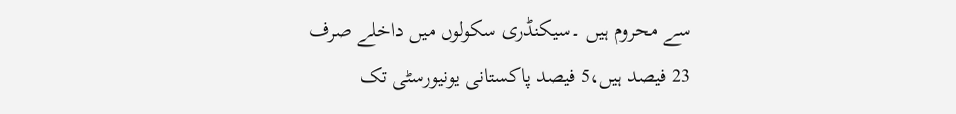سے محروم ہیں ۔سیکنڈری سکولوں میں داخلے صرف 23 فیصد ہیں،5 فیصد پاکستانی یونیورسٹی تک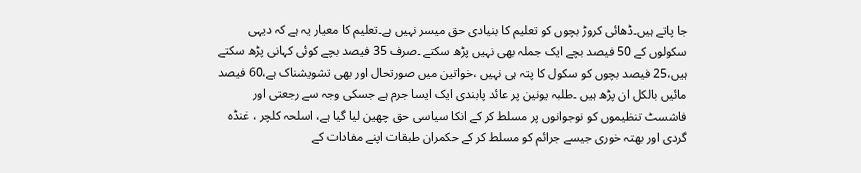جا پاتے ہیں۔ڈھائی کروڑ بچوں کو تعلیم کا بنیادی حق میسر نہیں ہے۔تعلیم کا معیار یہ ہے کہ دیہی سکولوں کے 50 فیصد بچے ایک جملہ بھی نہیں پڑھ سکتے ۔صرف 35 فیصد بچے کوئی کہانی پڑھ سکتے ہیں،25 فیصد بچوں کو سکول کا پتہ ہی نہیں ،خواتین میں صورتحال اور بھی تشویشناک ہے،60 فیصد مائیں بالکل ان پڑھ ہیں ۔طلبہ یونین پر عائد پابندی ایک ایسا جرم ہے جسکی وجہ سے رجعتی اور فاشسٹ تنظیموں کو نوجوانوں پر مسلط کر کے انکا سیاسی حق چھین لیا گیا ہے، اسلحہ کلچر ، غنڈہ گردی اور بھتہ خوری جیسے جرائم کو مسلط کر کے حکمران طبقات اپنے مفادات کے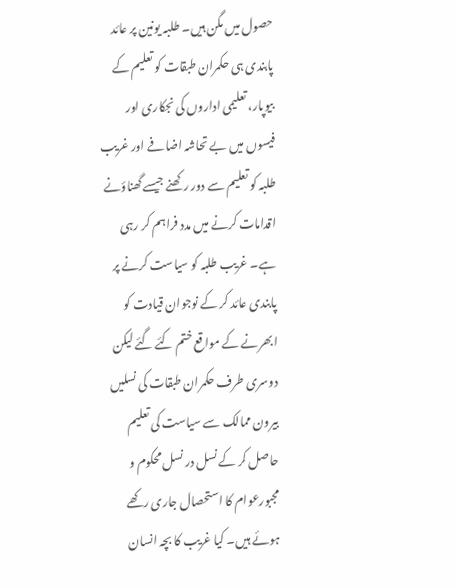حصول میں مگن ہیں۔ طلبہ یونین پر عائد پابندی ہی حکمران طبقات کو تعلیم کے بیوپار، تعلیمی اداروں کی نجکاری اور فیسوں میں بے تحاشہ اضافے اور غریب طلبہ کو تعلیم سے دور رکھنے جیسے گھناؤنے اقدامات کرنے میں مدد فراہم کر رہی ہے۔ غریب طلبہ کو سیاست کرنے پر پابندی عائد کر کے نوجوان قیادت کو ابھرنے کے مواقع ختم کئے گئے لیکن دوسری طرف حکمران طبقات کی نسلیں بیرون ممالک سے سیاست کی تعلیم حاصل کر کے نسل در نسل محکوم و مجبورعوام کا استحصال جاری رکھے ہوئے ہیں۔ کیا غریب کا بچہ انسان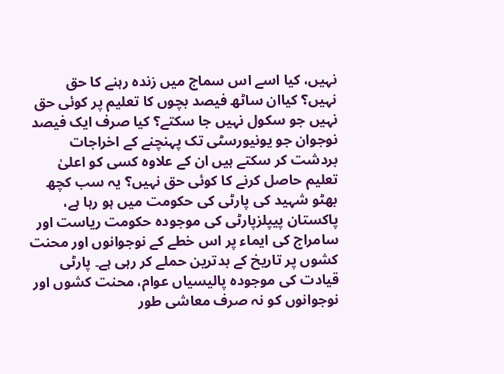نہیں، کیا اسے اس سماج میں زندہ رہنے کا حق نہیں؟ کیاان ساٹھ فیصد بچوں کا تعلیم پر کوئی حق نہیں جو سکول نہیں جا سکتے؟ کیا صرف ایک فیصد نوجوان جو یونیورسٹی تک پہنچنے کے اخراجات بردشت کر سکتے ہیں ان کے علاوہ کسی کو اعلیٰ تعلیم حاصل کرنے کا کوئی حق نہیں؟ یہ سب کچھ بھٹو شہید کی پارٹی کی حکومت میں ہو رہا ہے، پاکستان پیپلزپارٹی کی موجودہ حکومت ریاست اور سامراج کی ایماء پر اس خطے کے نوجوانوں اور محنت کشوں پر تاریخ کے بدترین حملے کر رہی ہے۔ پارٹی قیادت کی موجودہ پالیسیاں عوام، محنت کشوں اور نوجوانوں کو نہ صرف معاشی طور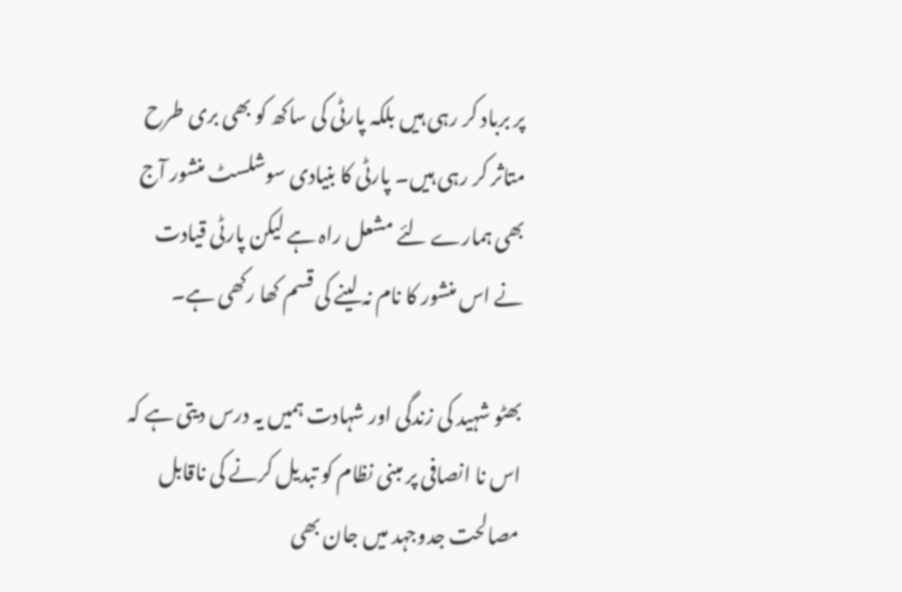پر برباد کر رہی ہیں بلکہ پارٹی کی ساکھ کو بھی بری طرح متاثر کر رہی ہیں۔ پارٹی کا بنیادی سوشلسٹ منشور آج بھی ہمارے لئے مشعل راہ ہے لیکن پارٹی قیادت نے اس منشور کا نام نہ لینے کی قسم کھا رکھی ہے۔

بھٹو شہید کی زندگی اور شہادت ہمیں یہ درس دیتی ہے کہ اس نا انصافی پر مبنی نظام کو تبدیل کرنے کی ناقابل مصالحت جدوجہد میں جان بھی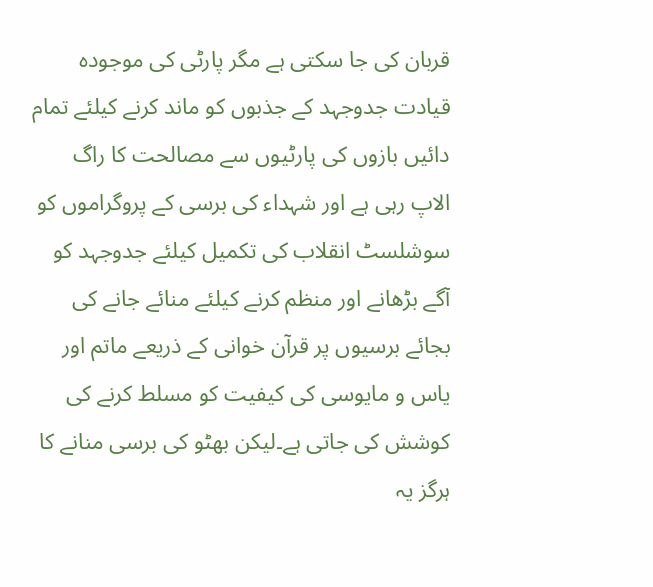قربان کی جا سکتی ہے مگر پارٹی کی موجودہ قیادت جدوجہد کے جذبوں کو ماند کرنے کیلئے تمام دائیں بازوں کی پارٹیوں سے مصالحت کا راگ الاپ رہی ہے اور شہداء کی برسی کے پروگراموں کو سوشلسٹ انقلاب کی تکمیل کیلئے جدوجہد کو آگے بڑھانے اور منظم کرنے کیلئے منائے جانے کی بجائے برسیوں پر قرآن خوانی کے ذریعے ماتم اور یاس و مایوسی کی کیفیت کو مسلط کرنے کی کوشش کی جاتی ہے۔لیکن بھٹو کی برسی منانے کا ہرگز یہ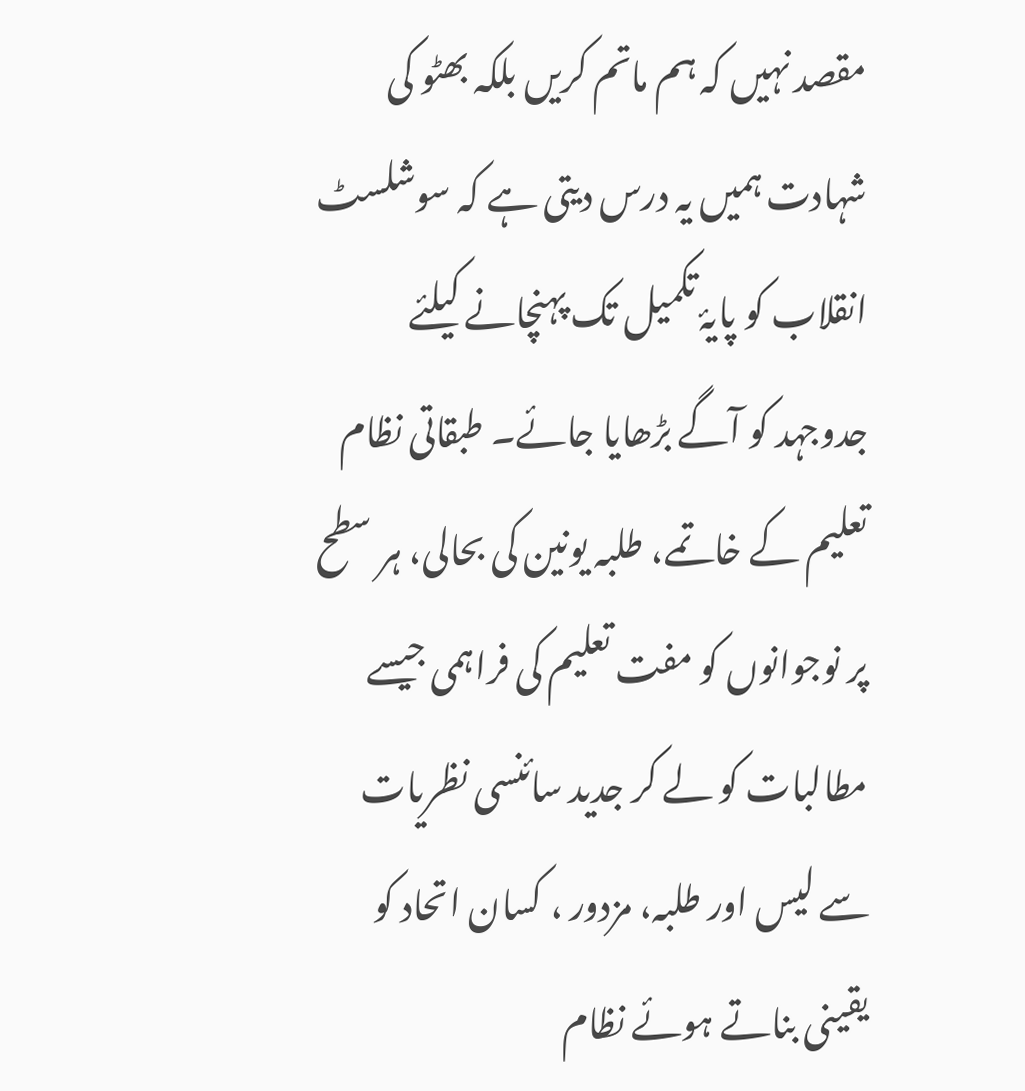مقصد نہیں کہ ہم ماتم کریں بلکہ بھٹو کی شہادت ہمیں یہ درس دیتی ہے کہ سوشلسٹ انقلاب کو پایۂ تکمیل تک پہنچانے کیلئے جدوجہد کو آگے بڑھایا جائے۔ طبقاتی نظام تعلیم کے خاتمے، طلبہ یونین کی بحالی، ہر سطح پر نوجوانوں کو مفت تعلیم کی فراہمی جیسے مطالبات کو لے کر جدید سائنسی نظریات سے لیس اور طلبہ، مزدور ، کسان اتحاد کو یقینی بناتے ہوئے نظام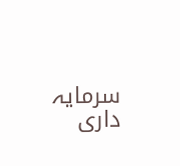سرمایہ داری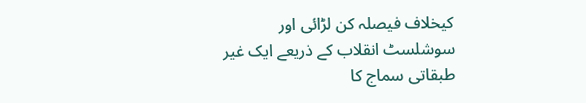کیخلاف فیصلہ کن لڑائی اور سوشلسٹ انقلاب کے ذریعے ایک غیر طبقاتی سماج کا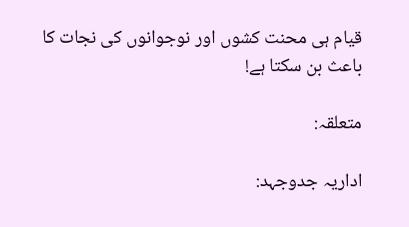قیام ہی محنت کشوں اور نوجوانوں کی نجات کا باعث بن سکتا ہے!

متعلقہ:

اداریہ جدوجہد: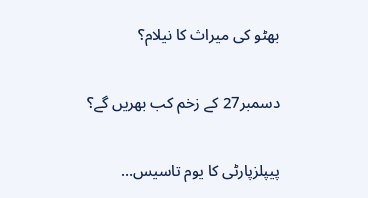بھٹو کی میراث کا نیلام؟

دسمبر27 کے زخم کب بھریں گے؟

پیپلزپارٹی کا یوم تاسیس…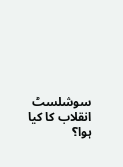سوشلسٹ انقلاب کا کیا ہوا؟